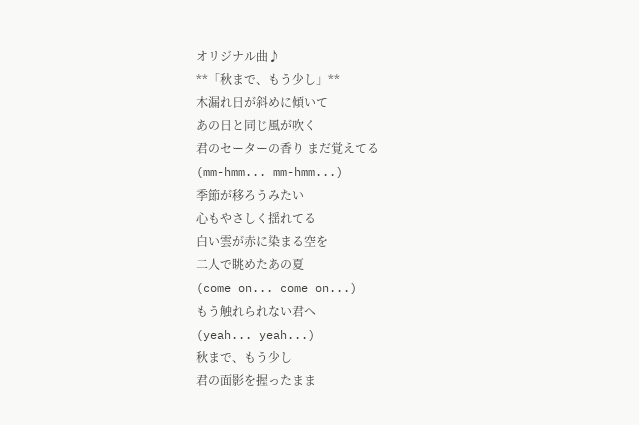オリジナル曲♪
**「秋まで、もう少し」**
木漏れ日が斜めに傾いて
あの日と同じ風が吹く
君のセーターの香り まだ覚えてる
(mm-hmm... mm-hmm...)
季節が移ろうみたい
心もやさしく揺れてる
白い雲が赤に染まる空を
二人で眺めたあの夏
(come on... come on...)
もう触れられない君へ
(yeah... yeah...)
秋まで、もう少し
君の面影を握ったまま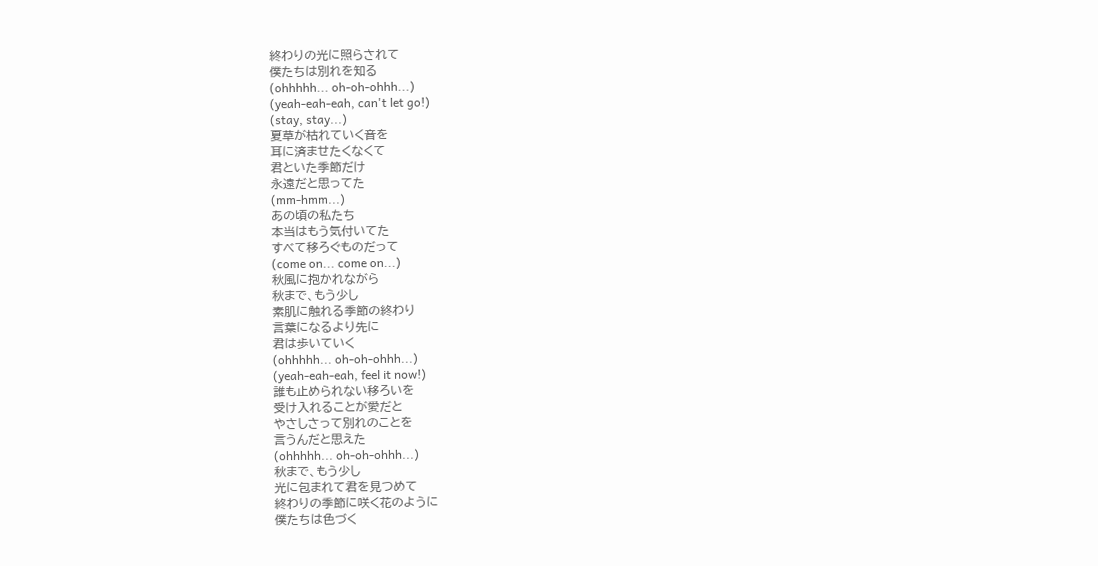終わりの光に照らされて
僕たちは別れを知る
(ohhhhh... oh-oh-ohhh...)
(yeah-eah-eah, can't let go!)
(stay, stay...)
夏草が枯れていく音を
耳に済ませたくなくて
君といた季節だけ
永遠だと思ってた
(mm-hmm...)
あの頃の私たち
本当はもう気付いてた
すべて移ろぐものだって
(come on... come on...)
秋風に抱かれながら
秋まで、もう少し
素肌に触れる季節の終わり
言葉になるより先に
君は歩いていく
(ohhhhh... oh-oh-ohhh...)
(yeah-eah-eah, feel it now!)
誰も止められない移ろいを
受け入れることが愛だと
やさしさって別れのことを
言うんだと思えた
(ohhhhh... oh-oh-ohhh...)
秋まで、もう少し
光に包まれて君を見つめて
終わりの季節に咲く花のように
僕たちは色づく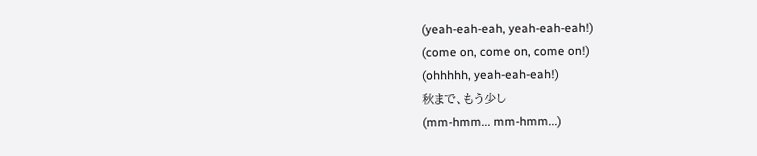(yeah-eah-eah, yeah-eah-eah!)
(come on, come on, come on!)
(ohhhhh, yeah-eah-eah!)
秋まで、もう少し
(mm-hmm... mm-hmm...)